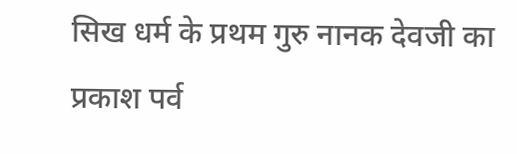सिख धर्म के प्रथम गुरु नानक देवजी का प्रकाश पर्व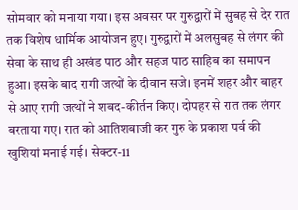सोमवार को मनाया गया। इस अवसर पर गुरुद्वारों में सुबह से देर रात तक विशेष धार्मिक आयोजन हुए। गुरुद्वारों में अलसुबह से लंगर की सेवा के साथ ही अखंड पाठ और सहज पाठ साहिब का समापन हुआ। इसके बाद रागी जत्थों के दीवान सजे। इनमें शहर और बाहर से आए रागी जत्थों ने शबद-कीर्तन किए। दोपहर से रात तक लंगर बरताया गए। रात को आतिशबाजी कर गुरु के प्रकाश पर्व की खुशियां मनाई गई। सेक्टर-11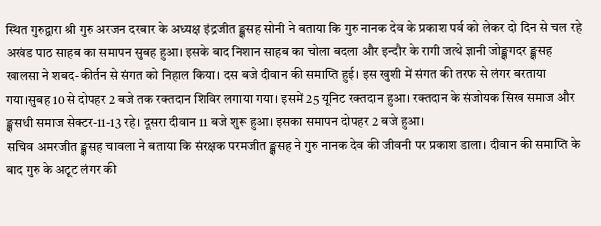स्थित गुरुद्वारा श्री गुरु अरजन दरबार के अध्यक्ष इंद्रजीत ङ्क्षसह सोनी ने बताया कि गुरु नानक देव के प्रकाश पर्व को लेकर दो दिन से चल रहे अखंड पाठ साहब का समापन सुबह हुआ। इसके बाद निशान साहब का चोला बदला और इन्दौर के रागी जत्थे ज्ञानी जोङ्क्षगदर ङ्क्षसह खालसा ने शबद-कीर्तन से संगत को निहाल किया। दस बजे दीवान की समाप्ति हुई। इस खुशी में संगत की तरफ से लंगर बरताया गया।सुबह 10 से दोपहर 2 बजे तक रक्तदान शिविर लगाया गया। इसमें 25 यूनिट रक्तदान हुआ। रक्तदान के संजोयक सिख समाज और ङ्क्षसधी समाज सेक्टर-11-13 रहे। दूसरा दीवान 11 बजे शुरू हुआ। इसका समापन दोपहर 2 बजे हुआ।
सचिव अमरजीत ङ्क्षसह चावला ने बताया कि संरक्षक परमजीत ङ्क्षसह ने गुरु नानक देव की जीवनी पर प्रकाश डाला। दीवान की समाप्ति के बाद गुरु के अटूट लंगर की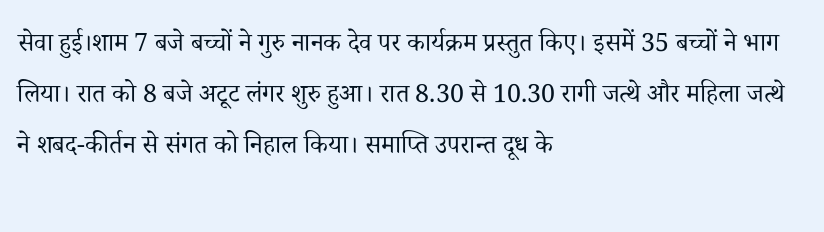सेवा हुई।शाम 7 बजे बच्चों ने गुरु नानक देव पर कार्यक्रम प्रस्तुत किए। इसमें 35 बच्चों ने भाग लिया। रात को 8 बजे अटूट लंगर शुरु हुआ। रात 8.30 से 10.30 रागी जत्थे और महिला जत्थे ने शबद-कीर्तन से संगत को निहाल किया। समाप्ति उपरान्त दूध के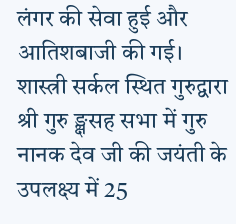लंगर की सेवा हुई और आतिशबाजी की गई। शास्त्री सर्कल स्थित गुरुद्वारा श्री गुरु ङ्क्षसह सभा में गुरु नानक देव जी की जयंती के उपलक्ष्य में 25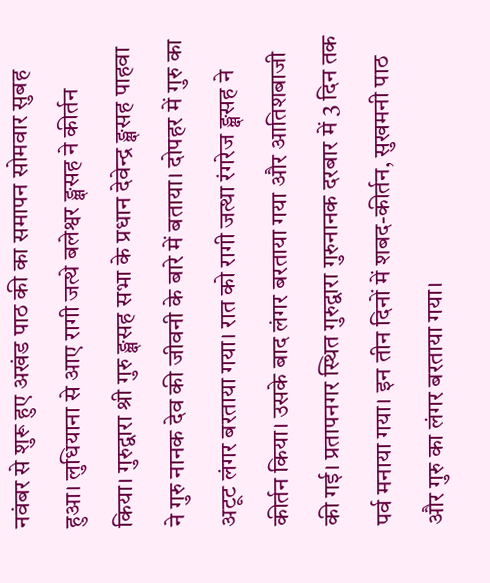नवंबर से शुरू हुए अखंड पाठ की का समापन सोमवार सुबह हुआ। लुधियाना से आए रागी जत्थे बलेश्वर ङ्क्षसह ने कीर्तन किया। गुरुद्वारा श्री गुरु ङ्क्षसह सभा के प्रधान देवेन्द्र ङ्क्षसह पाहवा ने गुरु नानक देव की जीवनी के बारे में बताया। दोपहर में गुरु का अटूट लंगर बरताया गया। रात को रागी जत्था रंगरेज ङ्क्षसह ने कीर्तन किया। उसके बाद लंगर बरताया गया और आतिशबाजी की गई। प्रतापनगर स्थित गुरुद्वारा गुरुनानक दरबार में 3 दिन तक पर्व मनाया गया। इन तीन दिनों में शबद-कीर्तन, सुखमनी पाठ और गुरु का लंगर बरताया गया।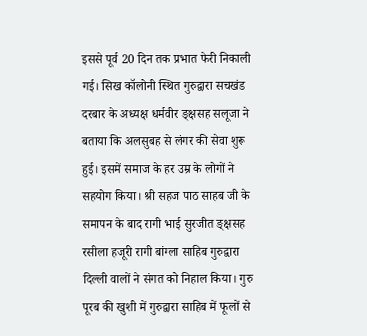इससे पूर्व 20 दिन तक प्रभात फेरी निकाली गई। सिख कॉलोनी स्थित गुरुद्वारा सचखंड दरबार के अध्यक्ष धर्मवीर ङ्क्षसह सलूजा ने बताया कि अलसुबह से लंगर की सेवा शुरू हुई। इसमें समाज के हर उम्र के लोगों ने सहयोग किया। श्री सहज पाठ साहब जी के समापन के बाद रागी भाई सुरजीत ङ्क्षसह रसीला हजूरी रागी बांग्ला साहिब गुरुद्वारा दिल्ली वालों ने संगत को निहाल किया। गुरु पूरब की खुशी में गुरुद्वारा साहिब में फूलों से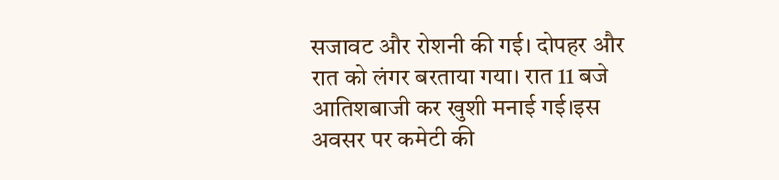सजावट और रोशनी की गई। दोपहर और रात को लंगर बरताया गया। रात 11 बजे आतिशबाजी कर खुशी मनाई गई।इस अवसर पर कमेटी की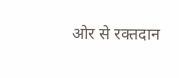ओर से रक्तदान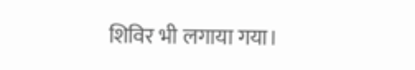शिविर भी लगाया गया।